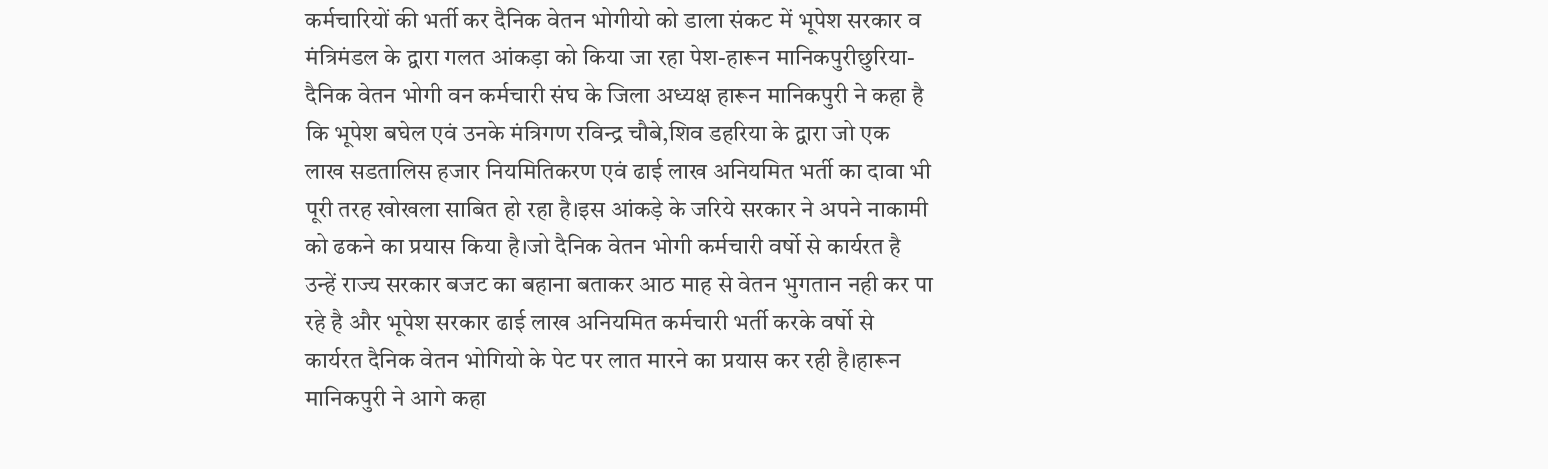कर्मचारियों की भर्ती कर दैनिक वेतन भोगीयो को डाला संकट में भूपेश सरकार व मंत्रिमंडल के द्वारा गलत आंकड़ा को किया जा रहा पेश-हारून मानिकपुरीछुरिया-दैनिक वेतन भोगी वन कर्मचारी संघ के जिला अध्यक्ष हारून मानिकपुरी ने कहा है कि भूपेश बघेल एवं उनके मंत्रिगण रविन्द्र चौबे,शिव डहरिया के द्वारा जो एक लाख सडतालिस हजार नियमितिकरण एवं ढाई लाख अनियमित भर्ती का दावा भी पूरी तरह खोखला साबित हो रहा है।इस आंकड़े के जरिये सरकार ने अपने नाकामी को ढकने का प्रयास किया है।जो दैनिक वेतन भोगी कर्मचारी वर्षो से कार्यरत है उन्हें राज्य सरकार बजट का बहाना बताकर आठ माह से वेतन भुगतान नही कर पा रहे है और भूपेश सरकार ढाई लाख अनियमित कर्मचारी भर्ती करके वर्षो से कार्यरत दैनिक वेतन भोगियो के पेट पर लात मारने का प्रयास कर रही है।हारून मानिकपुरी ने आगे कहा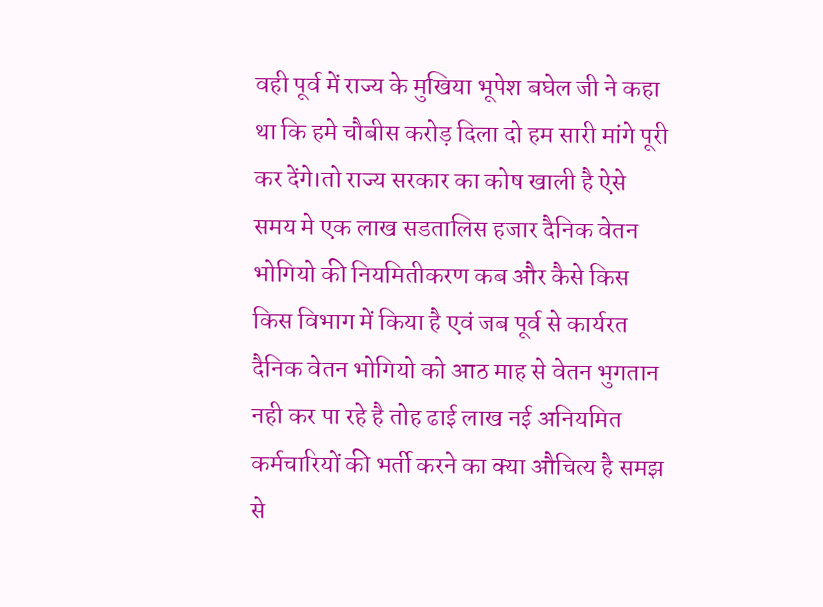वही पूर्व में राज्य के मुखिया भूपेश बघेल जी ने कहा था कि हमे चौबीस करोड़ दिला दो हम सारी मांगे पूरी कर देंगे।तो राज्य सरकार का कोष खाली है ऐसे समय मे एक लाख सडतालिस हजार दैनिक वेतन भोगियो की नियमितीकरण कब और कैसे किस किस विभाग में किया है एवं जब पूर्व से कार्यरत दैनिक वेतन भोगियो को आठ माह से वेतन भुगतान नही कर पा रहे है तोह ढाई लाख नई अनियमित कर्मचारियों की भर्ती करने का क्या औचित्य है समझ से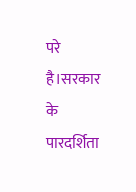परे है।सरकार के पारदर्शिता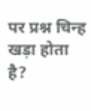पर प्रश्न चिन्ह खड़ा होता है?